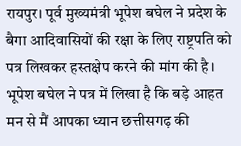रायपुर। पूर्व मुख्यमंत्री भूपेश बघेल ने प्रदेश के बैगा आदिवासियों की रक्षा के लिए राष्ट्रपति को पत्र लिखकर हस्तक्षेप करने की मांग की है। भूपेश बघेल ने पत्र में लिखा है कि बड़े आहत मन से मैं आपका ध्यान छत्तीसगढ़ की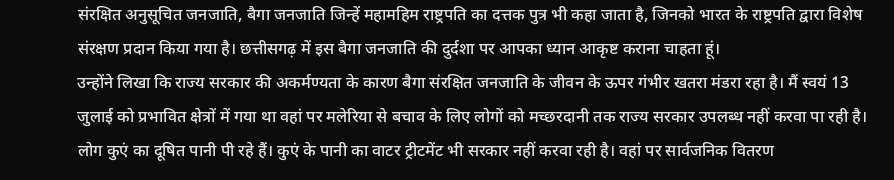संरक्षित अनुसूचित जनजाति, बैगा जनजाति जिन्हें महामहिम राष्ट्रपति का दत्तक पुत्र भी कहा जाता है, जिनको भारत के राष्ट्रपति द्वारा विशेष संरक्षण प्रदान किया गया है। छत्तीसगढ़ में इस बैगा जनजाति की दुर्दशा पर आपका ध्यान आकृष्ट कराना चाहता हूं।
उन्होंने लिखा कि राज्य सरकार की अकर्मण्यता के कारण बैगा संरक्षित जनजाति के जीवन के ऊपर गंभीर खतरा मंडरा रहा है। मैं स्वयं 13 जुलाई को प्रभावित क्षेत्रों में गया था वहां पर मलेरिया से बचाव के लिए लोगों को मच्छरदानी तक राज्य सरकार उपलब्ध नहीं करवा पा रही है।
लोग कुएं का दूषित पानी पी रहे हैं। कुएं के पानी का वाटर ट्रीटमेंट भी सरकार नहीं करवा रही है। वहां पर सार्वजनिक वितरण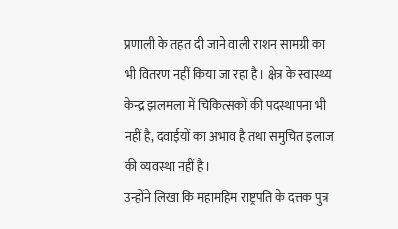प्रणाली के तहत दी जाने वाली राशन सामग्री का भी वितरण नहीं किया जा रहा है। क्षेत्र के स्वास्थ्य केन्द्र झलमला में चिकित्सकों की पदस्थापना भी नहीं है, दवाईयों का अभाव है तथा समुचित इलाज की व्यवस्था नहीं है।
उन्होंने लिखा कि महामहिम राष्ट्रपति के दत्तक पुत्र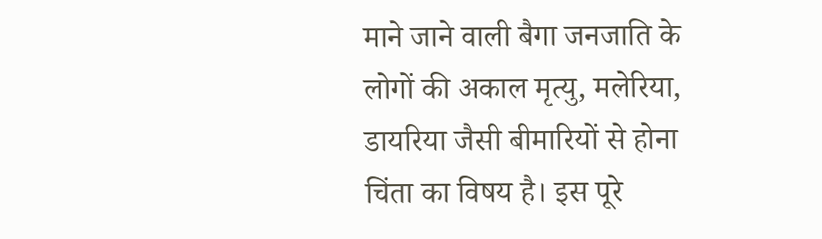माने जाने वाली बैगा जनजाति के लोगों की अकाल मृत्यु, मलेरिया, डायरिया जैसी बीमारियों से होना चिंता का विषय है। इस पूरे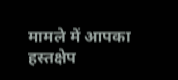मामले में आपका हस्तक्षेप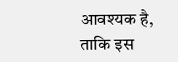आवश्यक है, ताकि इस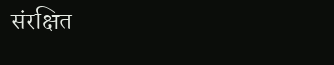संरक्षित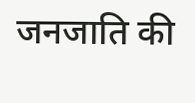जनजाति की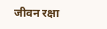जीवन रक्षा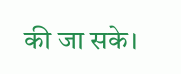की जा सके।